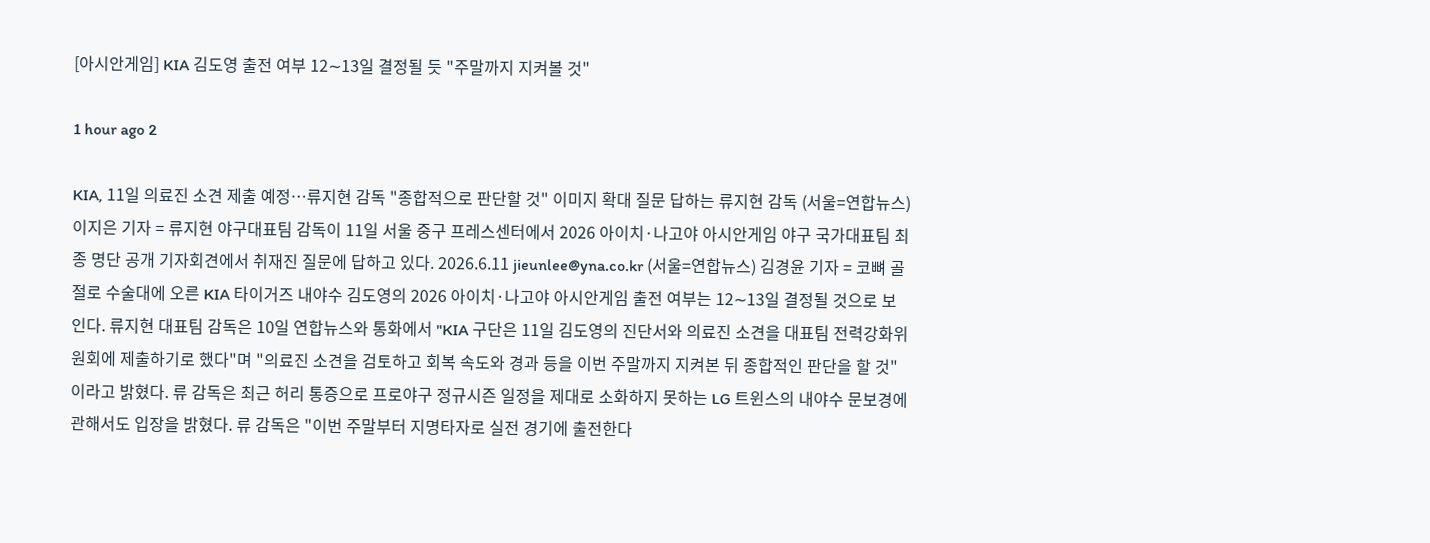[아시안게임] KIA 김도영 출전 여부 12∼13일 결정될 듯 "주말까지 지켜볼 것"

1 hour ago 2

KIA, 11일 의료진 소견 제출 예정…류지현 감독 "종합적으로 판단할 것" 이미지 확대 질문 답하는 류지현 감독 (서울=연합뉴스) 이지은 기자 = 류지현 야구대표팀 감독이 11일 서울 중구 프레스센터에서 2026 아이치·나고야 아시안게임 야구 국가대표팀 최종 명단 공개 기자회견에서 취재진 질문에 답하고 있다. 2026.6.11 jieunlee@yna.co.kr (서울=연합뉴스) 김경윤 기자 = 코뼈 골절로 수술대에 오른 KIA 타이거즈 내야수 김도영의 2026 아이치·나고야 아시안게임 출전 여부는 12∼13일 결정될 것으로 보인다. 류지현 대표팀 감독은 10일 연합뉴스와 통화에서 "KIA 구단은 11일 김도영의 진단서와 의료진 소견을 대표팀 전력강화위원회에 제출하기로 했다"며 "의료진 소견을 검토하고 회복 속도와 경과 등을 이번 주말까지 지켜본 뒤 종합적인 판단을 할 것"이라고 밝혔다. 류 감독은 최근 허리 통증으로 프로야구 정규시즌 일정을 제대로 소화하지 못하는 LG 트윈스의 내야수 문보경에 관해서도 입장을 밝혔다. 류 감독은 "이번 주말부터 지명타자로 실전 경기에 출전한다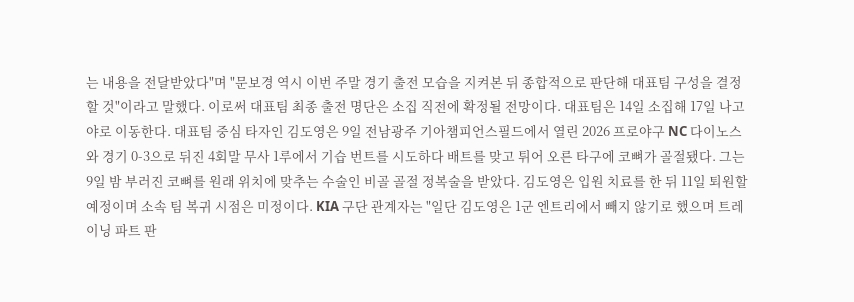는 내용을 전달받았다"며 "문보경 역시 이번 주말 경기 출전 모습을 지켜본 뒤 종합적으로 판단해 대표팀 구성을 결정할 것"이라고 말했다. 이로써 대표팀 최종 출전 명단은 소집 직전에 확정될 전망이다. 대표팀은 14일 소집해 17일 나고야로 이동한다. 대표팀 중심 타자인 김도영은 9일 전남광주 기아챔피언스필드에서 열린 2026 프로야구 NC 다이노스와 경기 0-3으로 뒤진 4회말 무사 1루에서 기습 번트를 시도하다 배트를 맞고 튀어 오른 타구에 코뼈가 골절됐다. 그는 9일 밤 부러진 코뼈를 원래 위치에 맞추는 수술인 비골 골절 정복술을 받았다. 김도영은 입원 치료를 한 뒤 11일 퇴원할 예정이며 소속 팀 복귀 시점은 미정이다. KIA 구단 관계자는 "일단 김도영은 1군 엔트리에서 빼지 않기로 했으며 트레이닝 파트 판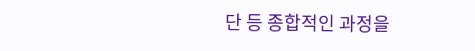단 등 종합적인 과정을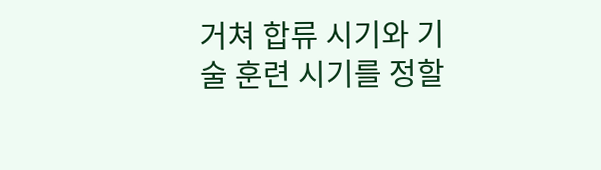거쳐 합류 시기와 기술 훈련 시기를 정할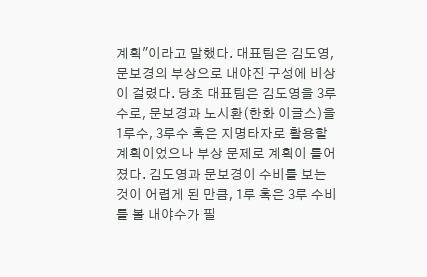계획"이라고 말했다. 대표팀은 김도영, 문보경의 부상으로 내야진 구성에 비상이 걸렸다. 당초 대표팀은 김도영을 3루수로, 문보경과 노시환(한화 이글스)을 1루수, 3루수 혹은 지명타자로 활용할 계획이었으나 부상 문제로 계획이 틀어졌다. 김도영과 문보경이 수비를 보는 것이 어렵게 된 만큼, 1루 혹은 3루 수비를 볼 내야수가 필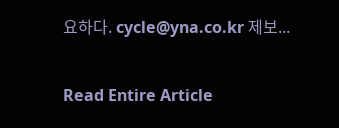요하다. cycle@yna.co.kr 제보...

Read Entire Article